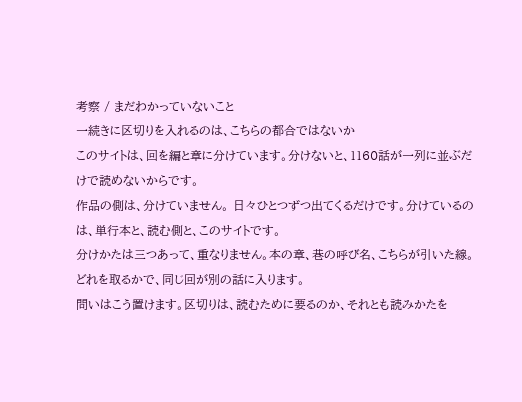考察 / まだわかっていないこと
一続きに区切りを入れるのは、こちらの都合ではないか
このサイトは、回を編と章に分けています。分けないと、1160話が一列に並ぶだけで読めないからです。
作品の側は、分けていません。 日々ひとつずつ出てくるだけです。分けているのは、単行本と、読む側と、このサイトです。
分けかたは三つあって、重なりません。本の章、巷の呼び名、こちらが引いた線。どれを取るかで、同じ回が別の話に入ります。
問いはこう置けます。区切りは、読むために要るのか、それとも読みかたを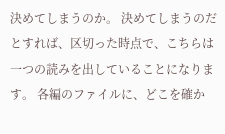決めてしまうのか。 決めてしまうのだとすれば、区切った時点で、こちらは一つの読みを出していることになります。 各編のファイルに、どこを確か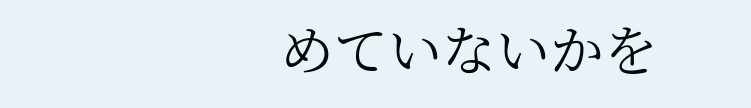めていないかを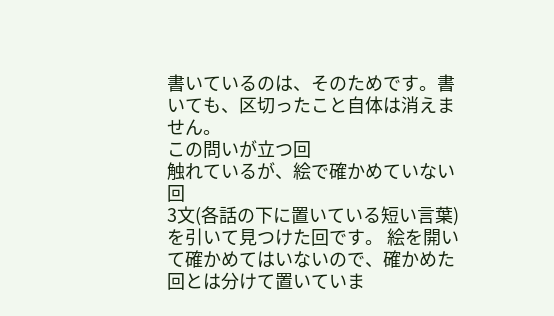書いているのは、そのためです。書いても、区切ったこと自体は消えません。
この問いが立つ回
触れているが、絵で確かめていない回
3文(各話の下に置いている短い言葉)を引いて見つけた回です。 絵を開いて確かめてはいないので、確かめた回とは分けて置いていま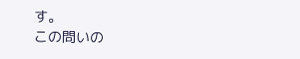す。
この問いの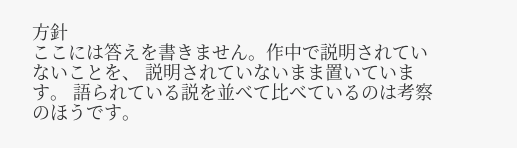方針
ここには答えを書きません。作中で説明されていないことを、 説明されていないまま置いています。 語られている説を並べて比べているのは考察のほうです。